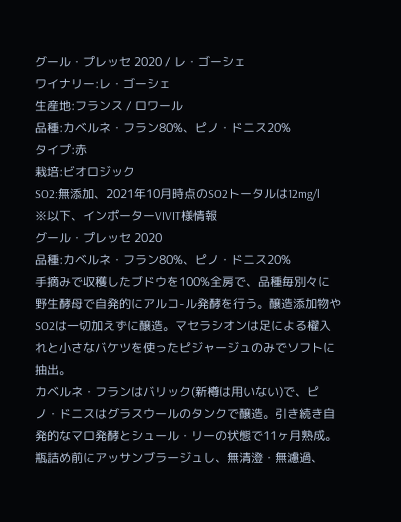グール・プレッセ 2020 / レ・ゴーシェ
ワイナリー:レ・ゴーシェ
生産地:フランス / ロワール
品種:カベルネ・フラン80%、ピノ・ドニス20%
タイプ:赤
栽培:ビオロジック
SO2:無添加、2021年10月時点のSO2トータルは12mg/l
※以下、インポーターVIVIT様情報
グール・プレッセ 2020
品種:カベルネ・フラン80%、ピノ・ドニス20%
手摘みで収穫したブドウを100%全房で、品種毎別々に野生酵母で自発的にアルコ-ル発酵を行う。醸造添加物やSO2は一切加えずに醸造。マセラシオンは足による櫂入れと小さなバケツを使ったピジャージュのみでソフトに抽出。
カベルネ・フランはバリック(新樽は用いない)で、ピノ・ドニスはグラスウールのタンクで醸造。引き続き自発的なマロ発酵とシュール・リーの状態で11ヶ月熟成。瓶詰め前にアッサンブラージュし、無清澄・無濾過、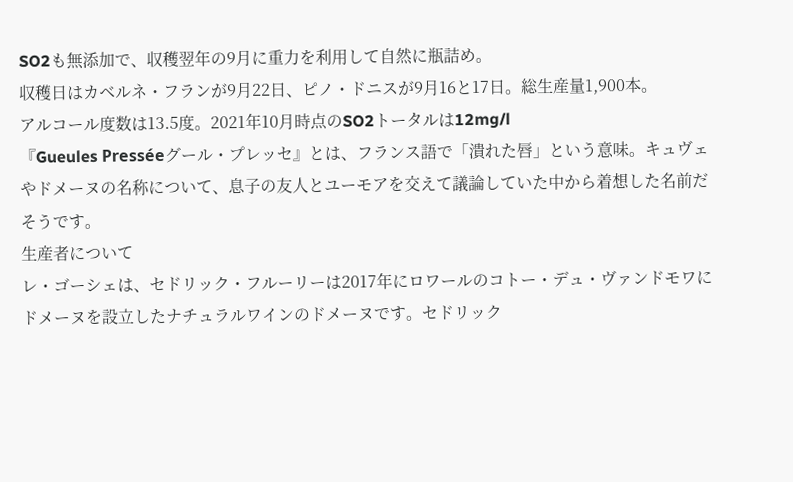SO2も無添加で、収穫翌年の9月に重力を利用して自然に瓶詰め。
収穫日はカベルネ・フランが9月22日、ピノ・ドニスが9月16と17日。総生産量1,900本。
アルコール度数は13.5度。2021年10月時点のSO2トータルは12mg/l
『Gueules Presséeグール・プレッセ』とは、フランス語で「潰れた唇」という意味。キュヴェやドメーヌの名称について、息子の友人とユーモアを交えて議論していた中から着想した名前だそうです。
生産者について
レ・ゴーシェは、セドリック・フルーリーは2017年にロワールのコトー・デュ・ヴァンドモワにドメーヌを設立したナチュラルワインのドメーヌです。セドリック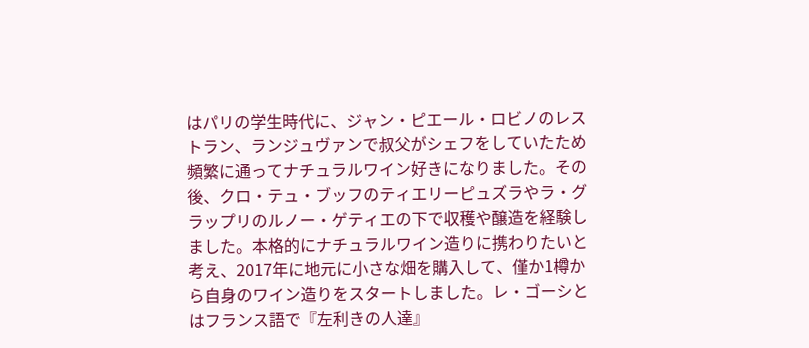はパリの学生時代に、ジャン・ピエール・ロビノのレストラン、ランジュヴァンで叔父がシェフをしていたため頻繁に通ってナチュラルワイン好きになりました。その後、クロ・テュ・ブッフのティエリーピュズラやラ・グラップリのルノー・ゲティエの下で収穫や醸造を経験しました。本格的にナチュラルワイン造りに携わりたいと考え、2017年に地元に小さな畑を購入して、僅か1樽から自身のワイン造りをスタートしました。レ・ゴーシとはフランス語で『左利きの人達』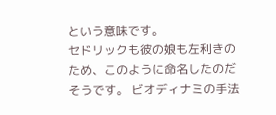という意味です。
セドリックも彼の娘も左利きのため、このように命名したのだそうです。 ビオディナミの手法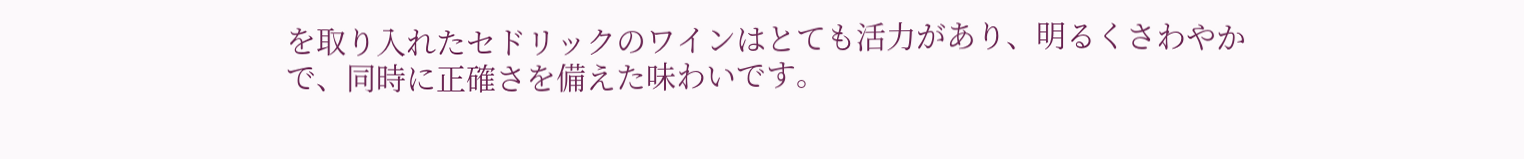を取り入れたセドリックのワインはとても活力があり、明るくさわやかで、同時に正確さを備えた味わいです。